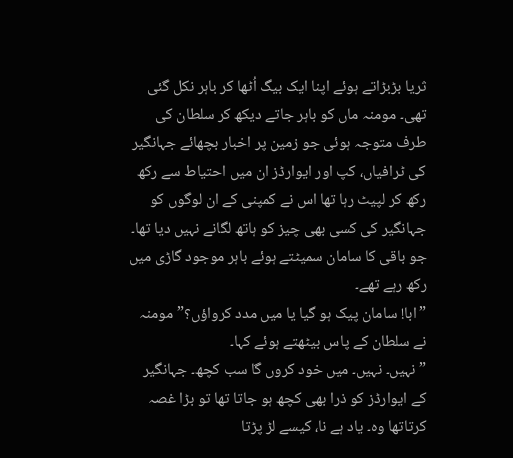ثریا بڑبڑاتے ہوئے اپنا ایک بیگ اُٹھا کر باہر نکل گئی تھی۔ مومنہ ماں کو باہر جاتے دیکھ کر سلطان کی طرف متوجہ ہوئی جو زمین پر اخبار بچھائے جہانگیر کی ٹرافیاں، کپ اور ایوارڈز ان میں احتیاط سے رکھ رکھ کر لپیٹ رہا تھا اس نے کمپنی کے ان لوگوں کو جہانگیر کی کسی بھی چیز کو ہاتھ لگانے نہیں دیا تھا۔ جو باقی کا سامان سمیٹتے ہوئے باہر موجود گاڑی میں رکھ رہے تھے۔
”ابا! سامان پیک ہو گیا یا میں مدد کرواؤں؟” مومنہ نے سلطان کے پاس بیٹھتے ہوئے کہا۔
”نہیں۔ نہیں۔ میں خود کروں گا سب کچھ۔ جہانگیر کے ایوارڈز کو ذرا بھی کچھ ہو جاتا تھا تو بڑا غصہ کرتاتھا وہ۔ یاد ہے نا، کیسے لڑ پڑتا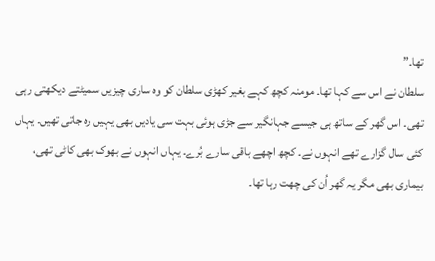تھا۔”
سلطان نے اس سے کہا تھا۔ مومنہ کچھ کہے بغیر کھڑی سلطان کو وہ ساری چیزیں سمیٹتے دیکھتی رہی تھی۔ اس گھر کے ساتھ ہی جیسے جہانگیر سے جڑی ہوئی بہت سی یادیں بھی یہیں رہ جاتی تھیں۔ یہاں کئی سال گزارے تھے انہوں نے۔ کچھ اچھے باقی سارے بُرے۔ یہاں انہوں نے بھوک بھی کاٹی تھی، بیماری بھی مگر یہ گھر اُن کی چھت رہا تھا۔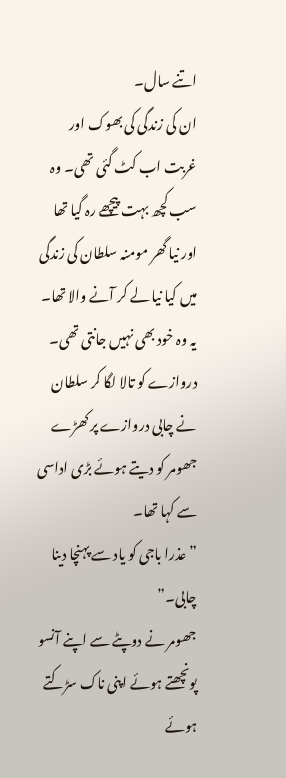اتنے سال۔
ان کی زندگی کی بھوک اور غربت اب کٹ گئی تھی۔ وہ سب کچھ بہت پیچھے رہ گیا تھا اور نیا گھر مومنہ سلطان کی زندگی میں کیا نیا لے کر آنے والا تھا۔ یہ وہ خود بھی نہیں جانتی تھی۔
دروازے کو تالا لگا کر سلطان نے چابی دروازے پر کھڑے جھومر کو دیتے ہوئے بڑی اداسی سے کہا تھا۔
”عذرا باجی کو یاد سے پہنچا دینا چابی۔”
جھومر نے دوپٹے سے اپنے آنسو پونچھتے ہوئے اپنی ناک سڑکتے ہوئے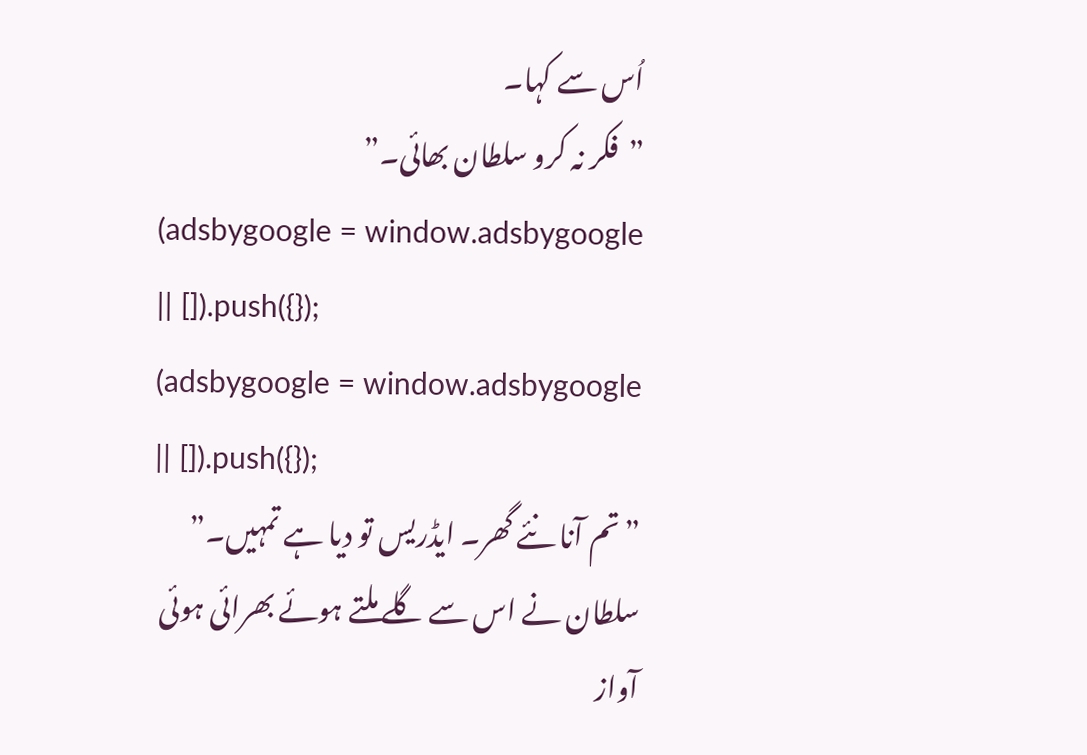اُس سے کہا۔
”فکر نہ کرو سلطان بھائی۔”
(adsbygoogle = window.adsbygoogle || []).push({});
(adsbygoogle = window.adsbygoogle || []).push({});
”تم آنا نئے گھر۔ ایڈریس تو دیا ہے تمہیں۔” سلطان نے اس سے گلے ملتے ہوئے بھرائی ہوئی آواز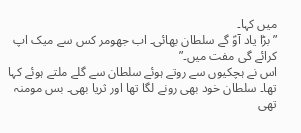میں کہا۔
”بڑا یاد آوؑ گے سلطان بھائی۔ اب جھومر کس سے میک اپ کرائے گی مفت میں۔”
اس نے ہچکیوں سے روتے ہوئے سلطان سے گلے ملتے ہوئے کہا تھا۔ سلطان خود بھی رونے لگا تھا اور ثریا بھی۔ بس مومنہ تھی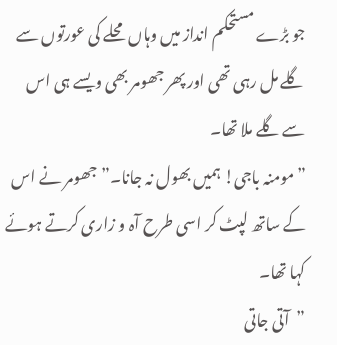جو بڑے مستحکم انداز میں وہاں محلے کی عورتوں سے گلے مل رہی تھی اور پھر جھومر بھی ویسے ہی اس سے گلے ملا تھا۔
”مومنہ باجی! ہمیں بھول نہ جانا۔” جھومر نے اس کے ساتھ لپٹ کر اسی طرح آہ و زاری کرتے ہوئے کہا تھا۔
”آتی جاتی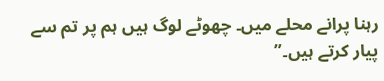رہنا پرانے محلے میں۔ چھوٹے لوگ ہیں ہم پر تم سے پیار کرتے ہیں۔”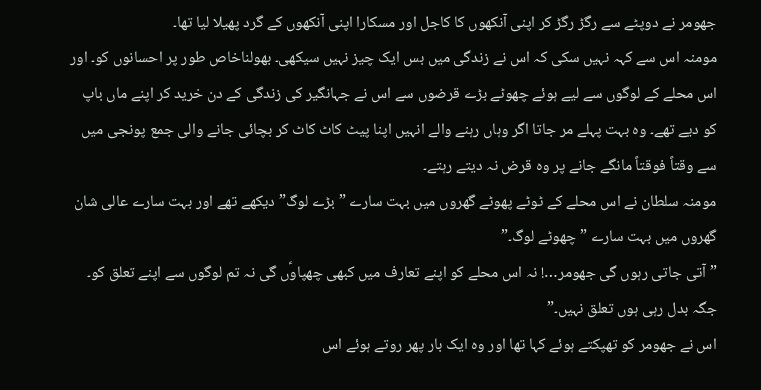جھومر نے دوپٹے سے رگڑ رگڑ کر اپنی آنکھوں کا کاجل اور مسکارا اپنی آنکھوں کے گرد پھیلا لیا تھا۔
مومنہ اس سے کہہ نہیں سکی کہ اس نے زندگی میں بس ایک چیز نہیں سیکھی۔ بھولناخاص طور پر احسانوں کو۔ اور اس محلے کے لوگوں سے لیے ہوئے چھوٹے بڑے قرضوں سے اس نے جہانگیر کی زندگی کے دن خرید کر اپنے ماں باپ کو دیے تھے۔ وہ بہت پہلے مر جاتا اگر وہاں رہنے والے انہیں اپنا پیٹ کاٹ کاٹ کر بچائی جانے والی جمع پونجی میں سے وقتاً فوقتاً مانگے جانے پر وہ قرض نہ دیتے رہتے۔
مومنہ سلطان نے اس محلے کے ٹوٹے پھوٹے گھروں میں بہت سارے ”بڑے لوگ” دیکھے تھے اور بہت سارے عالی شان گھروں میں بہت سارے ”چھوٹے لوگ۔”
”آتی جاتی رہوں گی جھومر…! نہ اس محلے کو اپنے تعارف میں کبھی چھپاوؑں گی نہ تم لوگوں سے اپنے تعلق کو۔ جگہ بدل رہی ہوں تعلق نہیں۔”
اس نے جھومر کو تھپکتے ہوئے کہا تھا اور وہ ایک بار پھر روتے ہوئے اس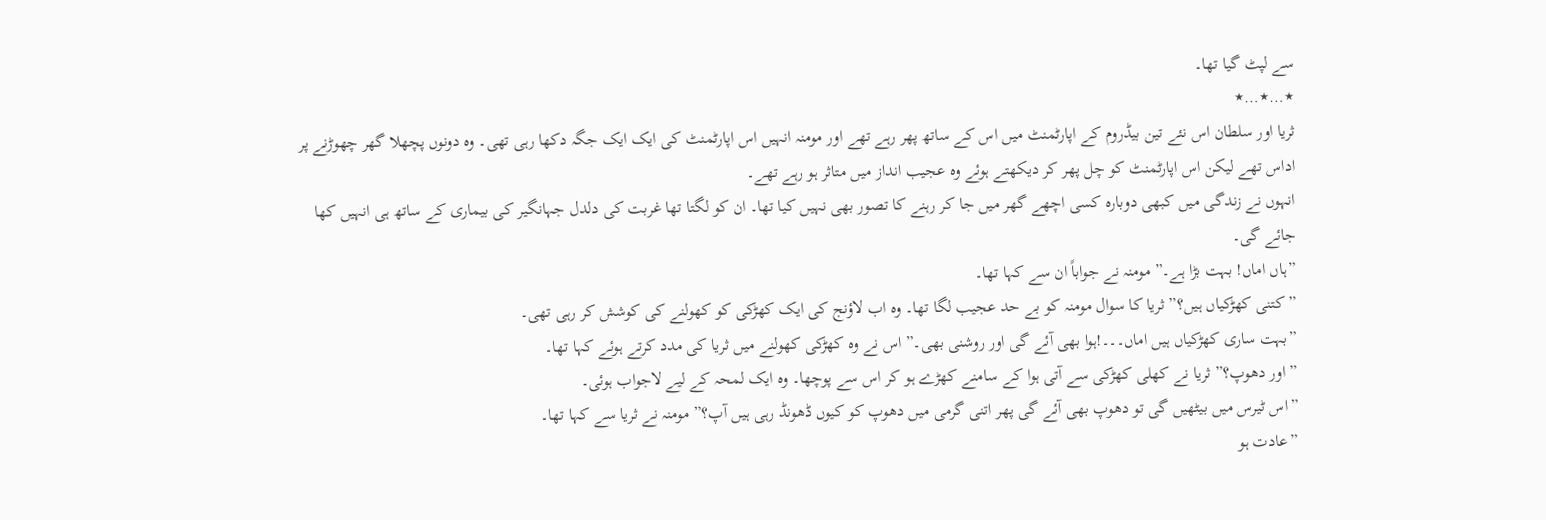سے لپٹ گیا تھا۔
٭…٭…٭
ثریا اور سلطان اس نئے تین بیڈروم کے اپارٹمنٹ میں اس کے ساتھ پھر رہے تھے اور مومنہ انہیں اس اپارٹمنٹ کی ایک ایک جگہ دکھا رہی تھی۔ وہ دونوں پچھلا گھر چھوڑنے پر اداس تھے لیکن اس اپارٹمنٹ کو چل پھر کر دیکھتے ہوئے وہ عجیب انداز میں متاثر ہو رہے تھے۔
انہوں نے زندگی میں کبھی دوبارہ کسی اچھے گھر میں جا کر رہنے کا تصور بھی نہیں کیا تھا۔ ان کو لگتا تھا غربت کی دلدل جہانگیر کی بیماری کے ساتھ ہی انہیں کھا جائے گی۔
”ہاں اماں! بہت بڑا ہے۔” مومنہ نے جواباً ان سے کہا تھا۔
”کتنی کھڑکیاں ہیں؟” ثریا کا سوال مومنہ کو بے حد عجیب لگا تھا۔ وہ اب لاؤنج کی ایک کھڑکی کو کھولنے کی کوشش کر رہی تھی۔
”بہت ساری کھڑکیاں ہیں اماں۔۔۔!ہوا بھی آئے گی اور روشنی بھی۔” اس نے وہ کھڑکی کھولنے میں ثریا کی مدد کرتے ہوئے کہا تھا۔
”اور دھوپ؟” ثریا نے کھلی کھڑکی سے آتی ہوا کے سامنے کھڑے ہو کر اس سے پوچھا۔ وہ ایک لمحہ کے لیے لاجواب ہوئی۔
”اس ٹیرس میں بیٹھیں گی تو دھوپ بھی آئے گی پھر اتنی گرمی میں دھوپ کو کیوں ڈھونڈ رہی ہیں آپ؟” مومنہ نے ثریا سے کہا تھا۔
”عادت ہو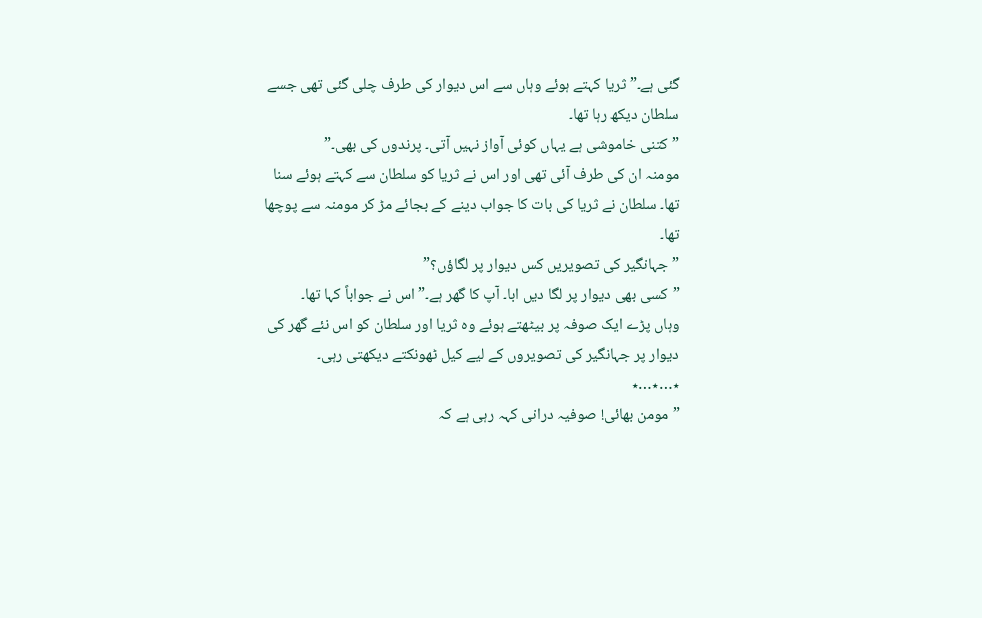گئی ہے۔” ثریا کہتے ہوئے وہاں سے اس دیوار کی طرف چلی گئی تھی جسے سلطان دیکھ رہا تھا۔
”کتنی خاموشی ہے یہاں کوئی آواز نہیں آتی۔ پرندوں کی بھی۔”
مومنہ ان کی طرف آئی تھی اور اس نے ثریا کو سلطان سے کہتے ہوئے سنا تھا۔ سلطان نے ثریا کی بات کا جواب دینے کے بجائے مڑ کر مومنہ سے پوچھا تھا۔
”جہانگیر کی تصویریں کس دیوار پر لگاؤں؟”
”کسی بھی دیوار پر لگا دیں ابا۔ آپ کا گھر ہے۔” اس نے جواباً کہا تھا۔
وہاں پڑے ایک صوفہ پر بیٹھتے ہوئے وہ ثریا اور سلطان کو اس نئے گھر کی دیوار پر جہانگیر کی تصویروں کے لیے کیل ٹھونکتے دیکھتی رہی۔
٭…٭…٭
”مومن بھائی! صوفیہ درانی کہہ رہی ہے کہ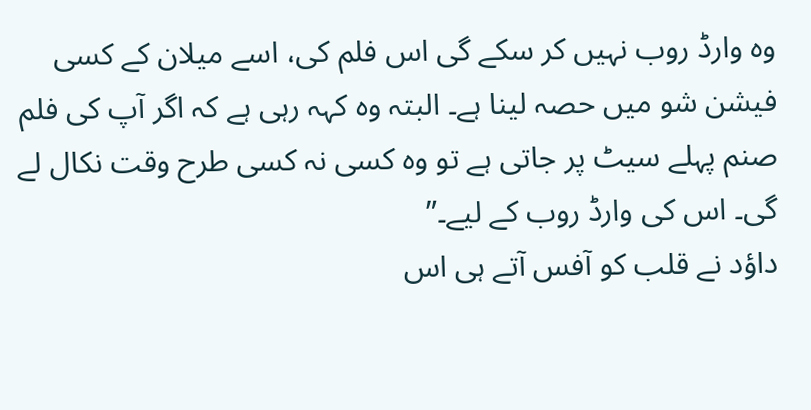وہ وارڈ روب نہیں کر سکے گی اس فلم کی، اسے میلان کے کسی فیشن شو میں حصہ لینا ہے۔ البتہ وہ کہہ رہی ہے کہ اگر آپ کی فلم صنم پہلے سیٹ پر جاتی ہے تو وہ کسی نہ کسی طرح وقت نکال لے گی۔ اس کی وارڈ روب کے لیے۔”
داؤد نے قلب کو آفس آتے ہی اس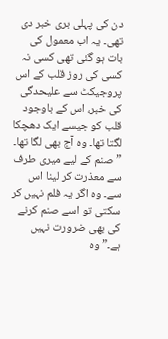دن کی پہلی بری خبر دی تھی۔ یہ اب معمول کی بات ہو گئی تھی کسی نہ کسی کی روز قلب کے اس پروجیکٹ سے علیحدگی کی خبر، اس کے باوجود قلب کو جیسے ایک دھچکا لگتا تھا۔ وہ آج بھی لگا تھا۔
”صنم کے لیے میری طرف سے معذرت کر لینا اس سے۔ وہ اگر یہ فلم نہیں کر سکتی تو اسے صنم کرنے کی بھی ضرورت نہیں ہے۔” وہ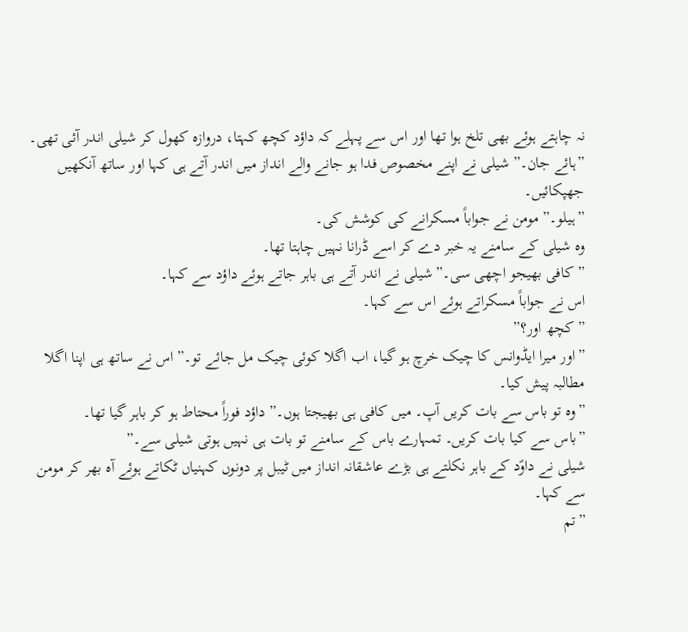نہ چاہتے ہوئے بھی تلخ ہوا تھا اور اس سے پہلے کہ داؤد کچھ کہتا، دروازہ کھول کر شیلی اندر آئی تھی۔
”ہائے جان۔” شیلی نے اپنے مخصوص فدا ہو جانے والے انداز میں اندر آتے ہی کہا اور ساتھ آنکھیں جھپکائیں۔
”ہیلو۔” مومن نے جواباً مسکرانے کی کوشش کی۔
وہ شیلی کے سامنے یہ خبر دے کر اسے ڈرانا نہیں چاہتا تھا۔
”کافی بھیجو اچھی سی۔” شیلی نے اندر آتے ہی باہر جاتے ہوئے داؤد سے کہا۔
اس نے جواباً مسکراتے ہوئے اس سے کہا۔
”کچھ اور؟”
”اور میرا ایڈوانس کا چیک خرچ ہو گیا، اب اگلا کوئی چیک مل جائے تو۔” اس نے ساتھ ہی اپنا اگلا مطالبہ پیش کیا۔
”وہ تو باس سے بات کریں آپ۔ میں کافی ہی بھیجتا ہوں۔” داؤد فوراً محتاط ہو کر باہر گیا تھا۔
”باس سے کیا بات کریں۔ تمہارے باس کے سامنے تو بات ہی نہیں ہوتی شیلی سے۔”
شیلی نے داوؑد کے باہر نکلتے ہی بڑے عاشقانہ انداز میں ٹیبل پر دونوں کہنیاں ٹکاتے ہوئے آہ بھر کر مومن سے کہا۔
”تم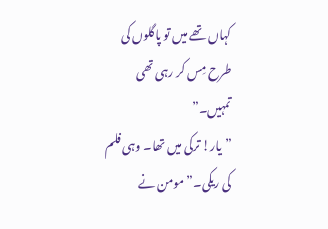کہاں تھے میں تو پاگلوں کی طرح مِس کر رہی تھی تمہیں۔”
”یار! ترکی میں تھا۔ وہی فلم کی ریکی۔” مومن نے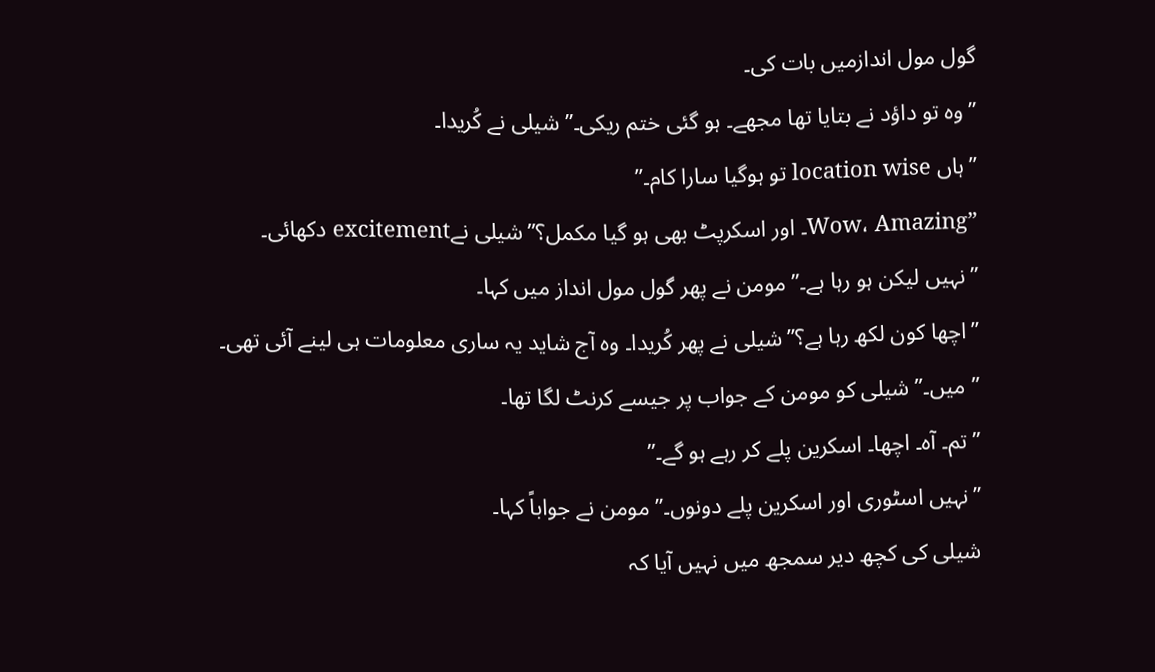گول مول اندازمیں بات کی۔
”وہ تو داؤد نے بتایا تھا مجھے۔ ہو گئی ختم ریکی۔” شیلی نے کُریدا۔
”ہاں location wise تو ہوگیا سارا کام۔”
”Wow، Amazing۔ اور اسکرپٹ بھی ہو گیا مکمل؟” شیلی نےexcitement دکھائی۔
”نہیں لیکن ہو رہا ہے۔” مومن نے پھر گول مول انداز میں کہا۔
”اچھا کون لکھ رہا ہے؟”شیلی نے پھر کُریدا۔ وہ آج شاید یہ ساری معلومات ہی لینے آئی تھی۔
”میں۔” شیلی کو مومن کے جواب پر جیسے کرنٹ لگا تھا۔
”تم۔ آہ۔ اچھا۔ اسکرین پلے کر رہے ہو گے۔”
”نہیں اسٹوری اور اسکرین پلے دونوں۔” مومن نے جواباً کہا۔
شیلی کی کچھ دیر سمجھ میں نہیں آیا کہ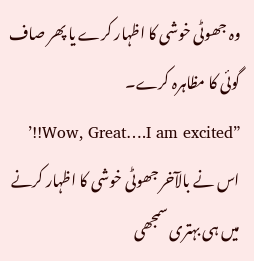وہ جھوٹی خوشی کا اظہار کرے یا پھر صاف گوئی کا مظاہرہ کرے۔
”Wow, Great….I am excited!!’ اس نے بالآخر جھوٹی خوشی کا اظہار کرنے میں ہی بہتری سمجھی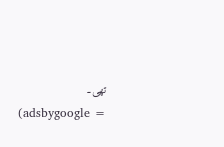تھی۔
(adsbygoogle =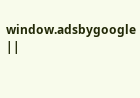window.adsbygoogle ||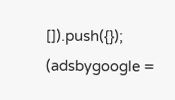[]).push({});
(adsbygoogle =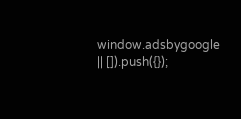window.adsbygoogle || []).push({});